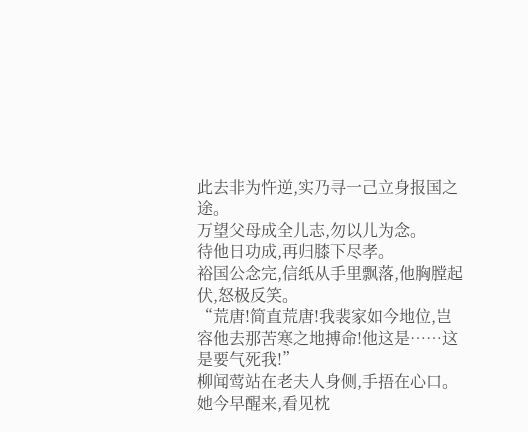此去非为忤逆,实乃寻一己立身报国之途。
万望父母成全儿志,勿以儿为念。
待他日功成,再归膝下尽孝。
裕国公念完,信纸从手里飘落,他胸膛起伏,怒极反笑。
“荒唐!简直荒唐!我裴家如今地位,岂容他去那苦寒之地搏命!他这是……这是要气死我!”
柳闻莺站在老夫人身侧,手捂在心口。
她今早醒来,看见枕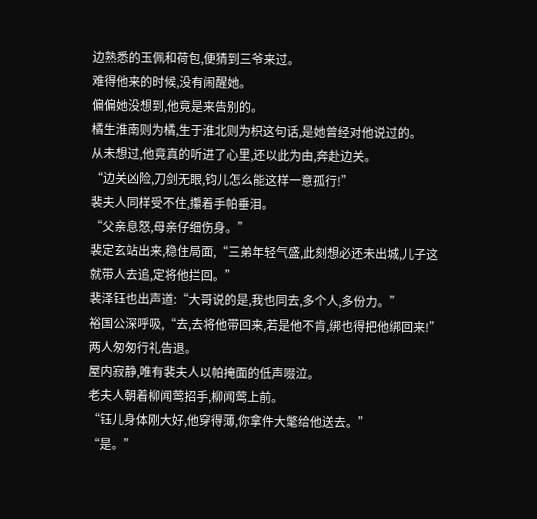边熟悉的玉佩和荷包,便猜到三爷来过。
难得他来的时候,没有闹醒她。
偏偏她没想到,他竟是来告别的。
橘生淮南则为橘,生于淮北则为枳这句话,是她曾经对他说过的。
从未想过,他竟真的听进了心里,还以此为由,奔赴边关。
“边关凶险,刀剑无眼,钧儿怎么能这样一意孤行!”
裴夫人同样受不住,攥着手帕垂泪。
“父亲息怒,母亲仔细伤身。”
裴定玄站出来,稳住局面,“三弟年轻气盛,此刻想必还未出城,儿子这就带人去追,定将他拦回。”
裴泽钰也出声道:“大哥说的是,我也同去,多个人,多份力。”
裕国公深呼吸,“去,去将他带回来,若是他不肯,绑也得把他绑回来!”
两人匆匆行礼告退。
屋内寂静,唯有裴夫人以帕掩面的低声啜泣。
老夫人朝着柳闻莺招手,柳闻莺上前。
“钰儿身体刚大好,他穿得薄,你拿件大氅给他送去。”
“是。”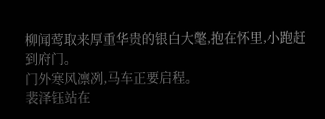柳闻莺取来厚重华贵的银白大氅,抱在怀里,小跑赶到府门。
门外寒风凛冽,马车正要启程。
裴泽钰站在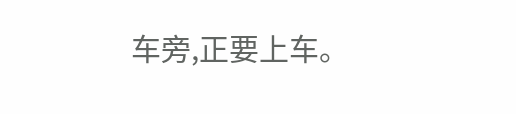车旁,正要上车。